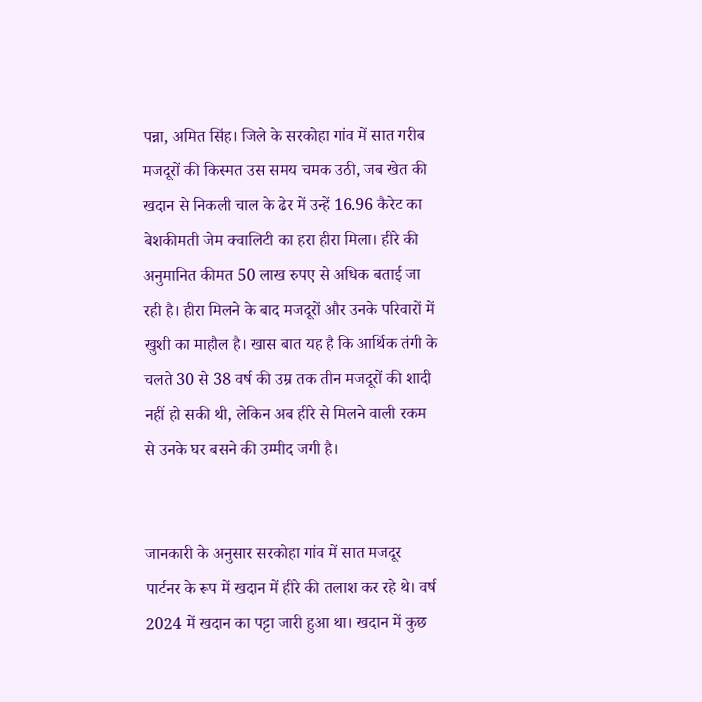पन्ना, अमित सिंह। जिले के सरकोहा गांव में सात गरीब मजदूरों की किस्मत उस समय चमक उठी, जब खेत की खदान से निकली चाल के ढेर में उन्हें 16.96 कैरेट का बेशकीमती जेम क्वालिटी का हरा हीरा मिला। हीरे की अनुमानित कीमत 50 लाख रुपए से अधिक बताई जा रही है। हीरा मिलने के बाद मजदूरों और उनके परिवारों में खुशी का माहौल है। खास बात यह है कि आर्थिक तंगी के चलते 30 से 38 वर्ष की उम्र तक तीन मजदूरों की शादी नहीं हो सकी थी, लेकिन अब हीरे से मिलने वाली रकम से उनके घर बसने की उम्मीद जगी है।


जानकारी के अनुसार सरकोहा गांव में सात मजदूर पार्टनर के रूप में खदान में हीरे की तलाश कर रहे थे। वर्ष 2024 में खदान का पट्टा जारी हुआ था। खदान में कुछ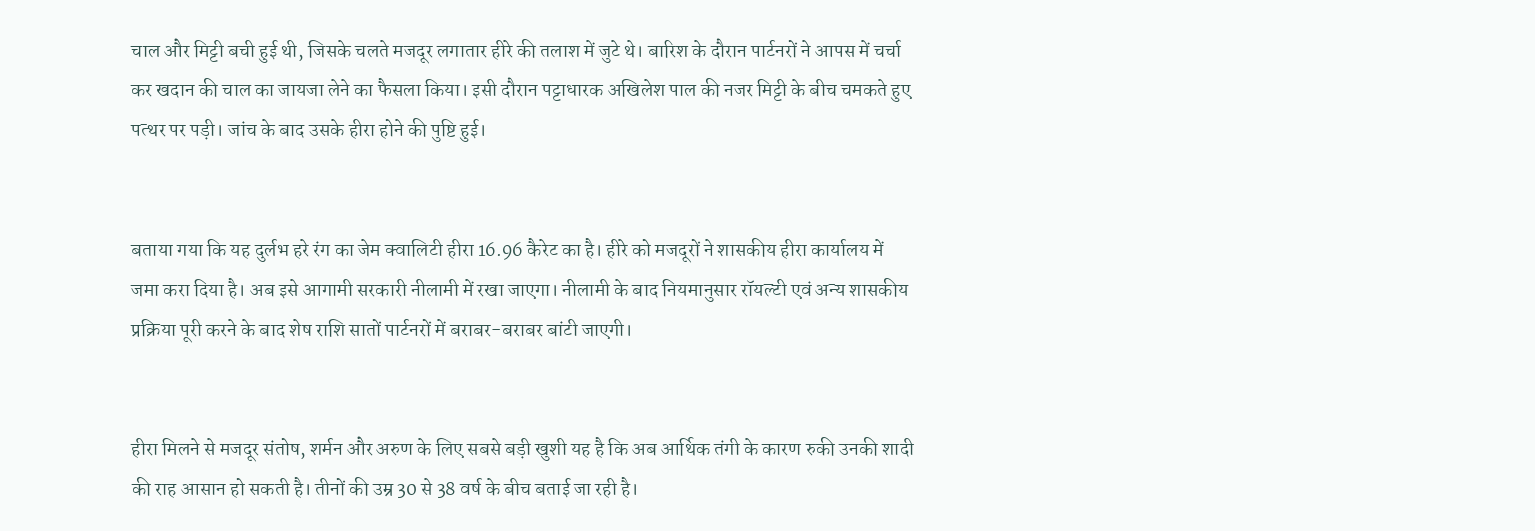चाल और मिट्टी बची हुई थी, जिसके चलते मजदूर लगातार हीरे की तलाश में जुटे थे। बारिश के दौरान पार्टनरों ने आपस में चर्चा कर खदान की चाल का जायजा लेने का फैसला किया। इसी दौरान पट्टाधारक अखिलेश पाल की नजर मिट्टी के बीच चमकते हुए पत्थर पर पड़ी। जांच के बाद उसके हीरा होने की पुष्टि हुई।


बताया गया कि यह दुर्लभ हरे रंग का जेम क्वालिटी हीरा 16.96 कैरेट का है। हीरे को मजदूरों ने शासकीय हीरा कार्यालय में जमा करा दिया है। अब इसे आगामी सरकारी नीलामी में रखा जाएगा। नीलामी के बाद नियमानुसार रॉयल्टी एवं अन्य शासकीय प्रक्रिया पूरी करने के बाद शेष राशि सातों पार्टनरों में बराबर-बराबर बांटी जाएगी।


हीरा मिलने से मजदूर संतोष, शर्मन और अरुण के लिए सबसे बड़ी खुशी यह है कि अब आर्थिक तंगी के कारण रुकी उनकी शादी की राह आसान हो सकती है। तीनों की उम्र 30 से 38 वर्ष के बीच बताई जा रही है।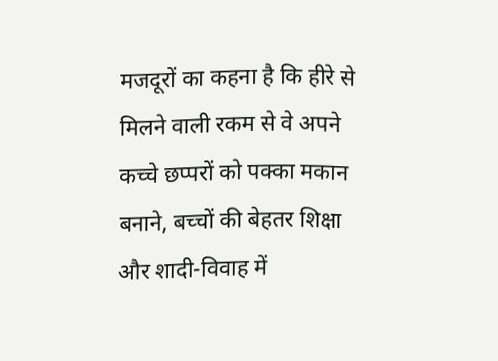मजदूरों का कहना है कि हीरे से मिलने वाली रकम से वे अपने कच्चे छप्परों को पक्का मकान बनाने, बच्चों की बेहतर शिक्षा और शादी-विवाह में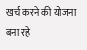खर्च करने की योजना बना रहे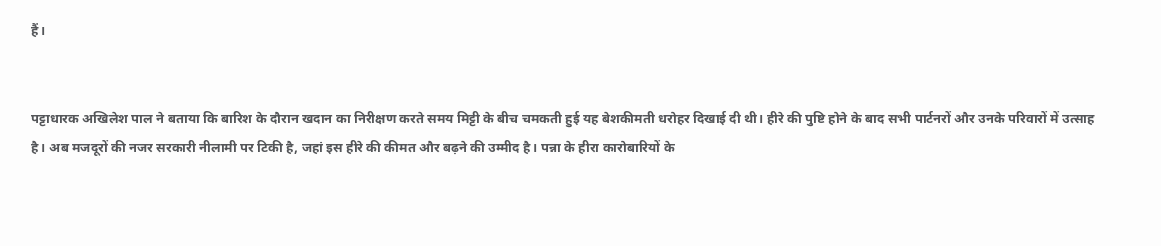हैं।


पट्टाधारक अखिलेश पाल ने बताया कि बारिश के दौरान खदान का निरीक्षण करते समय मिट्टी के बीच चमकती हुई यह बेशकीमती धरोहर दिखाई दी थी। हीरे की पुष्टि होने के बाद सभी पार्टनरों और उनके परिवारों में उत्साह है। अब मजदूरों की नजर सरकारी नीलामी पर टिकी है, जहां इस हीरे की कीमत और बढ़ने की उम्मीद है। पन्ना के हीरा कारोबारियों के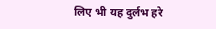लिए भी यह दुर्लभ हरे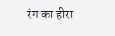रंग का हीरा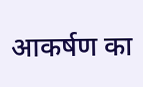आकर्षण का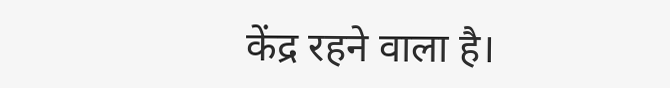केंद्र रहने वाला है।